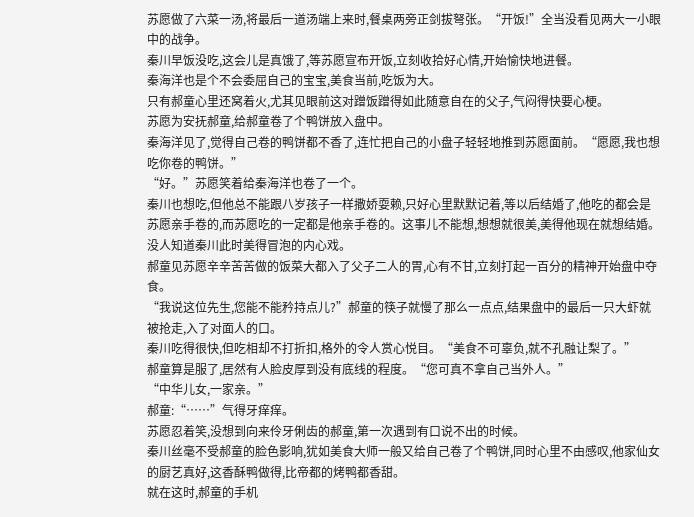苏愿做了六菜一汤,将最后一道汤端上来时,餐桌两旁正剑拔弩张。“开饭!”全当没看见两大一小眼中的战争。
秦川早饭没吃,这会儿是真饿了,等苏愿宣布开饭,立刻收拾好心情,开始愉快地进餐。
秦海洋也是个不会委屈自己的宝宝,美食当前,吃饭为大。
只有郝童心里还窝着火,尤其见眼前这对蹭饭蹭得如此随意自在的父子,气闷得快要心梗。
苏愿为安抚郝童,给郝童卷了个鸭饼放入盘中。
秦海洋见了,觉得自己卷的鸭饼都不香了,连忙把自己的小盘子轻轻地推到苏愿面前。“愿愿,我也想吃你卷的鸭饼。”
“好。”苏愿笑着给秦海洋也卷了一个。
秦川也想吃,但他总不能跟八岁孩子一样撒娇耍赖,只好心里默默记着,等以后结婚了,他吃的都会是苏愿亲手卷的,而苏愿吃的一定都是他亲手卷的。这事儿不能想,想想就很美,美得他现在就想结婚。
没人知道秦川此时美得冒泡的内心戏。
郝童见苏愿辛辛苦苦做的饭菜大都入了父子二人的胃,心有不甘,立刻打起一百分的精神开始盘中夺食。
“我说这位先生,您能不能矜持点儿?”郝童的筷子就慢了那么一点点,结果盘中的最后一只大虾就被抢走,入了对面人的口。
秦川吃得很快,但吃相却不打折扣,格外的令人赏心悦目。“美食不可辜负,就不孔融让梨了。”
郝童算是服了,居然有人脸皮厚到没有底线的程度。“您可真不拿自己当外人。”
“中华儿女,一家亲。”
郝童:“……”气得牙痒痒。
苏愿忍着笑,没想到向来伶牙俐齿的郝童,第一次遇到有口说不出的时候。
秦川丝毫不受郝童的脸色影响,犹如美食大师一般又给自己卷了个鸭饼,同时心里不由感叹,他家仙女的厨艺真好,这香酥鸭做得,比帝都的烤鸭都香甜。
就在这时,郝童的手机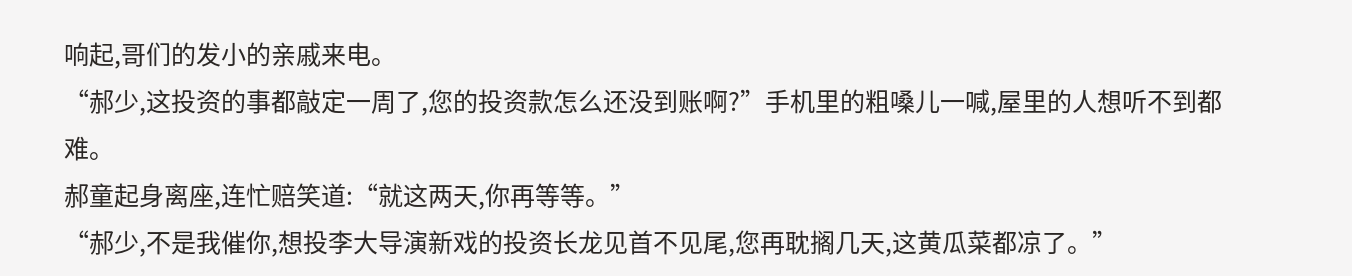响起,哥们的发小的亲戚来电。
“郝少,这投资的事都敲定一周了,您的投资款怎么还没到账啊?”手机里的粗嗓儿一喊,屋里的人想听不到都难。
郝童起身离座,连忙赔笑道:“就这两天,你再等等。”
“郝少,不是我催你,想投李大导演新戏的投资长龙见首不见尾,您再耽搁几天,这黄瓜菜都凉了。”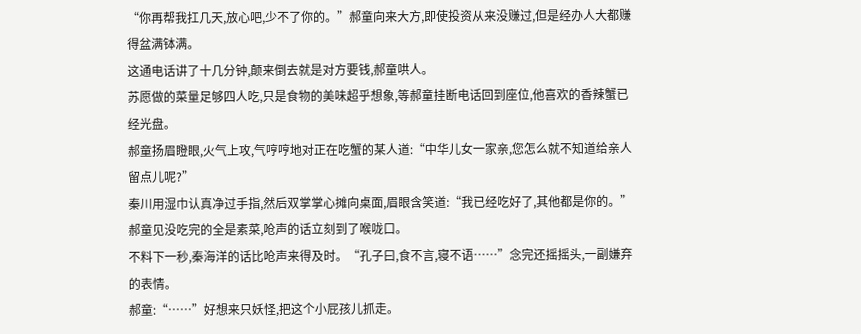“你再帮我扛几天,放心吧,少不了你的。”郝童向来大方,即使投资从来没赚过,但是经办人大都赚得盆满钵满。
这通电话讲了十几分钟,颠来倒去就是对方要钱,郝童哄人。
苏愿做的菜量足够四人吃,只是食物的美味超乎想象,等郝童挂断电话回到座位,他喜欢的香辣蟹已经光盘。
郝童扬眉瞪眼,火气上攻,气哼哼地对正在吃蟹的某人道:“中华儿女一家亲,您怎么就不知道给亲人留点儿呢?”
秦川用湿巾认真净过手指,然后双掌掌心摊向桌面,眉眼含笑道:“我已经吃好了,其他都是你的。”
郝童见没吃完的全是素菜,呛声的话立刻到了喉咙口。
不料下一秒,秦海洋的话比呛声来得及时。“孔子曰,食不言,寝不语……”念完还摇摇头,一副嫌弃的表情。
郝童:“……”好想来只妖怪,把这个小屁孩儿抓走。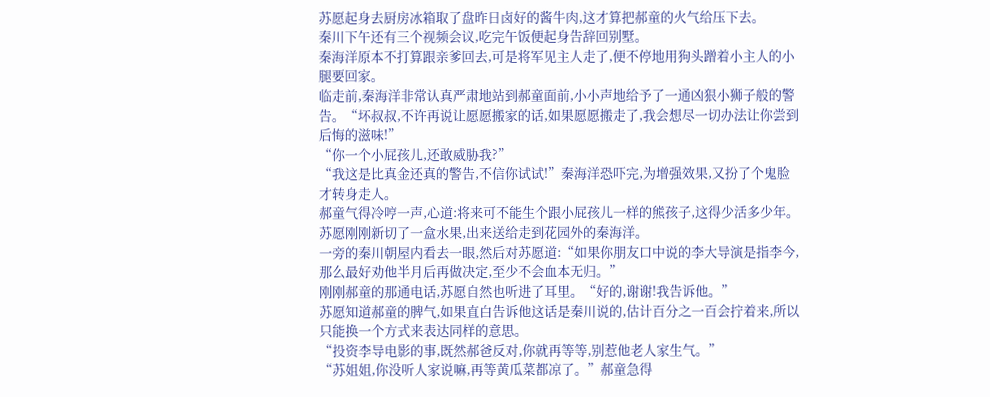苏愿起身去厨房冰箱取了盘昨日卤好的酱牛肉,这才算把郝童的火气给压下去。
秦川下午还有三个视频会议,吃完午饭便起身告辞回别墅。
秦海洋原本不打算跟亲爹回去,可是将军见主人走了,便不停地用狗头蹭着小主人的小腿要回家。
临走前,秦海洋非常认真严肃地站到郝童面前,小小声地给予了一通凶狠小狮子般的警告。“坏叔叔,不许再说让愿愿搬家的话,如果愿愿搬走了,我会想尽一切办法让你尝到后悔的滋味!”
“你一个小屁孩儿,还敢威胁我?”
“我这是比真金还真的警告,不信你试试!”秦海洋恐吓完,为增强效果,又扮了个鬼脸才转身走人。
郝童气得冷哼一声,心道:将来可不能生个跟小屁孩儿一样的熊孩子,这得少活多少年。
苏愿刚刚新切了一盒水果,出来送给走到花园外的秦海洋。
一旁的秦川朝屋内看去一眼,然后对苏愿道:“如果你朋友口中说的李大导演是指李今,那么最好劝他半月后再做决定,至少不会血本无归。”
刚刚郝童的那通电话,苏愿自然也听进了耳里。“好的,谢谢!我告诉他。”
苏愿知道郝童的脾气,如果直白告诉他这话是秦川说的,估计百分之一百会拧着来,所以只能换一个方式来表达同样的意思。
“投资李导电影的事,既然郝爸反对,你就再等等,别惹他老人家生气。”
“苏姐姐,你没听人家说嘛,再等黄瓜菜都凉了。”郝童急得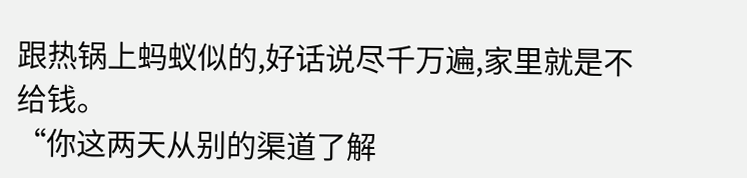跟热锅上蚂蚁似的,好话说尽千万遍,家里就是不给钱。
“你这两天从别的渠道了解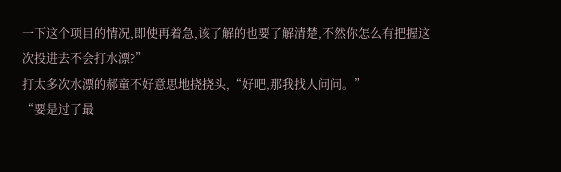一下这个项目的情况,即使再着急,该了解的也要了解清楚,不然你怎么有把握这次投进去不会打水漂?”
打太多次水漂的郝童不好意思地挠挠头,“好吧,那我找人问问。”
“要是过了最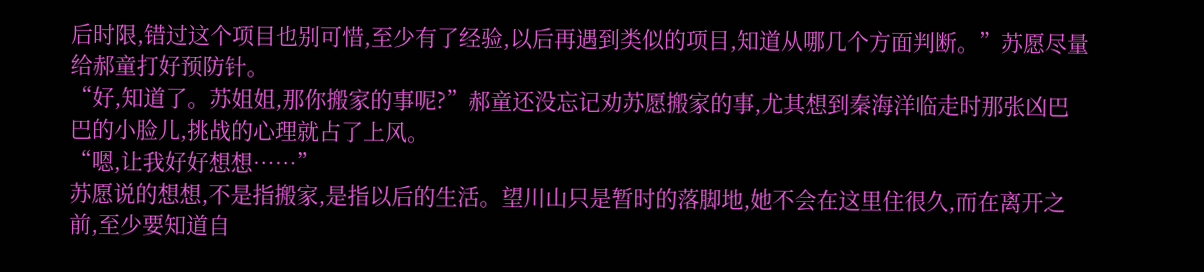后时限,错过这个项目也别可惜,至少有了经验,以后再遇到类似的项目,知道从哪几个方面判断。”苏愿尽量给郝童打好预防针。
“好,知道了。苏姐姐,那你搬家的事呢?”郝童还没忘记劝苏愿搬家的事,尤其想到秦海洋临走时那张凶巴巴的小脸儿,挑战的心理就占了上风。
“嗯,让我好好想想……”
苏愿说的想想,不是指搬家,是指以后的生活。望川山只是暂时的落脚地,她不会在这里住很久,而在离开之前,至少要知道自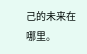己的未来在哪里。